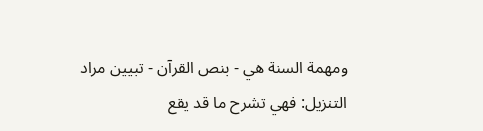ومهمة السنة هي - بنص القرآن - تبيين مراد التنزيل: فهي تشرح ما قد يقع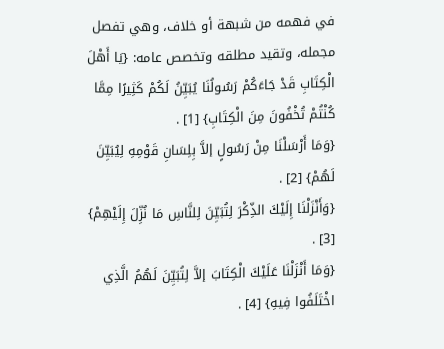في فهمه من شبهة أو خلاف، وهي تفصل مجمله، وتقيد مطلقه وتخصص عامه: {يَا أَهْلَ الْكِتَابِ قَدْ جَاءَكُمْ رَسُولُنَا يُبَيِّنُ لَكُمْ كَثِيرًا مِمَّا كُنْتُمْ تُخْفُونَ مِنَ الْكِتَابِ} [1] .
{وَمَا أَرْسَلْنَا مِنْ رَسُولٍ إلاَّ بِلِسَانِ قَوْمِهِ لِيُبَيِّنَ لَهُمْ} [2] .
{وَأَنْزَلْنَا إِلَيْكَ الذِّكْرَ لِتُبَيِّنَ لِلنَّاسِ مَا نُزِّلَ إِلَيْهِمْ} [3] .
{وَمَا أَنْزَلْنَا عَلَيْكَ الْكِتَابَ إلاَّ لِتُبَيِّنَ لَهُمُ الَّذِي اخْتَلَفُوا فِيهِ} [4] .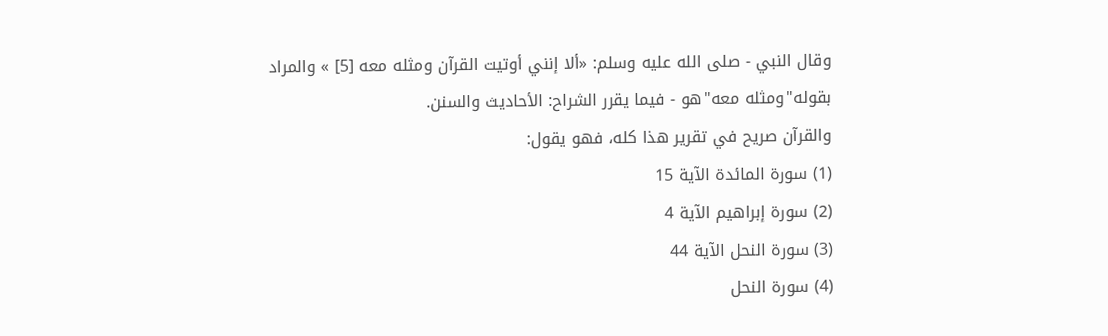وقال النبي - صلى الله عليه وسلم: «ألا إنني أوتيت القرآن ومثله معه [5] » والمراد بقوله"ومثله معه"هو - فيما يقرر الشراح: الأحاديث والسنن.
والقرآن صريح في تقرير هذا كله، فهو يقول:
(1) سورة المائدة الآية 15
(2) سورة إبراهيم الآية 4
(3) سورة النحل الآية 44
(4) سورة النحل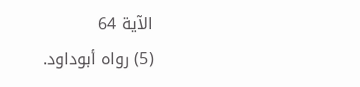الآية 64
(5) رواه أبوداود.